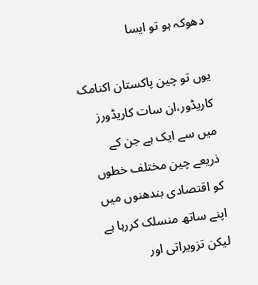دھوکہ ہو تو ایسا

یوں تو چین پاکستان اکنامک کاریڈور،ان سات کاریڈورز میں سے ایک ہے جن کے ذریعے چین مختلف خطوں کو اقتصادی بندھنوں میں اپنے ساتھ منسلک کررہا ہے لیکن تزویراتی اور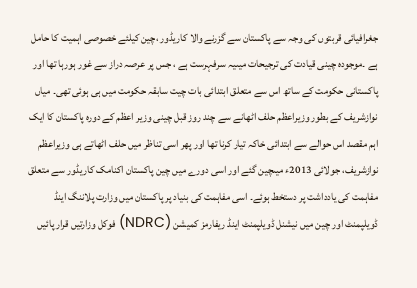جغرافیائی قربتوں کی وجہ سے پاکستان سے گزرنے والا کاریڈور ،چین کیلئے خصوصی اہمیت کا حامل ہے ۔موجودہ چینی قیادت کی ترجیحات میںیہ سرفہرست ہے ، جس پر عرصہ دراز سے غور ہورہا تھا اور پاکستانی حکومت کے ساتھ اس سے متعلق ابتدائی بات چیت سابقہ حکومت میں ہی ہوئی تھی۔ میاں نوازشریف کے بطور وزیراعظم حلف اٹھانے سے چند روز قبل چینی وزیر اعظم کے دورہ پاکستان کا ایک اہم مقصد اس حوالے سے ابتدائی خاکہ تیار کرنا تھا اور پھر اسی تناظر میں حلف اٹھاتے ہی وزیراعظم نوازشریف، جولائی 2013ء میںچین گئے اور اسی دورے میں چین پاکستان اکنامک کاریڈور سے متعلق مفاہمت کی یادداشت پر دستخط ہوئے۔ اسی مفاہمت کی بنیاد پر پاکستان میں وزارت پلاننگ اینڈ ڈویلپمنٹ اور چین میں نیشنل ڈویلپمنٹ اینڈ ریفارمز کمیشن (NDRC) فوکل وزارتیں قرار پائیں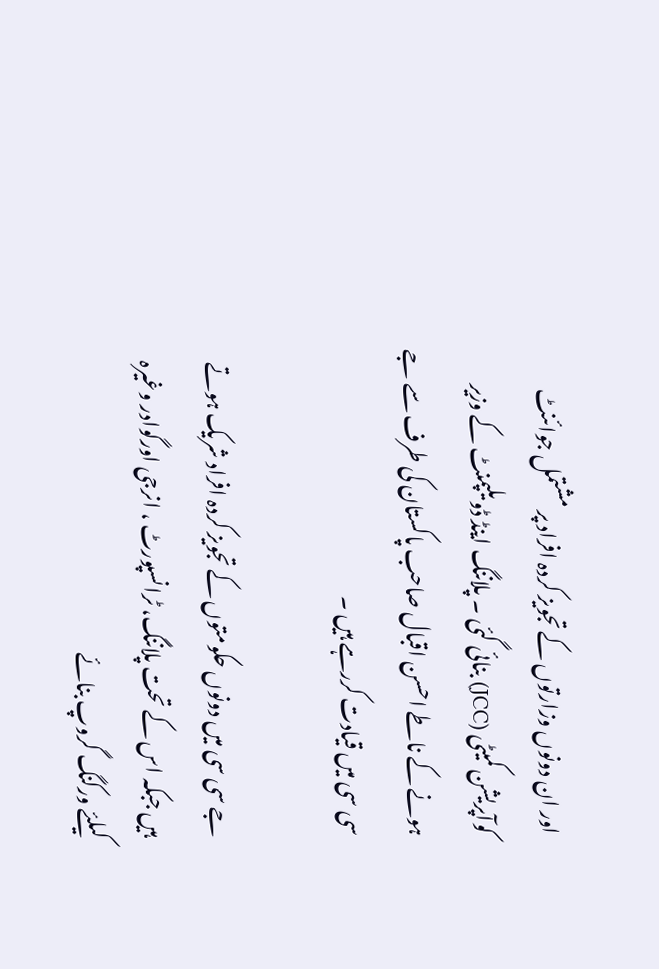اور ان دونوں وزارتوں کے تجویز کردہ افراد پر مشتمل جوائنٹ کوآپریشن کمیٹی (JCC) بنائی گئی ۔ پلاننگ اینڈ ڈویلپمنٹ کے وزیر ہونے کے ناطے احسن اقبال صاحب پاکستان کی طرف سے جے سی سی میں قیادت کررہے ہیں ۔

جے سی سی میں دونوں حکومتوں کے تجویز کردہ افراد شریک ہوتے ہیں جبکہ اس کے تحت پلاننگ، ٹرانسپورٹ ، انرجی اورگوادر وغیرہ کیلئے ورکنگ گروپ بنائے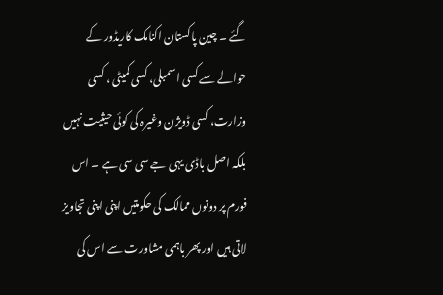گئے ۔ چین پاکستان اکنامک کاریڈور کے حوالے سے کسی اسمبلی، کسی کمیٹی ، کسی وزارت، کسی ڈویژن وغیرہ کی کوئی حیثیت نہیں بلکہ اصل باڈی یہی جے سی سی ہے ۔ اس فورم پر دونوں ممالک کی حکومتیں اپنی اپنی تجاویز لاتی ہیں اور پھر باہمی مشاورت سے اس کی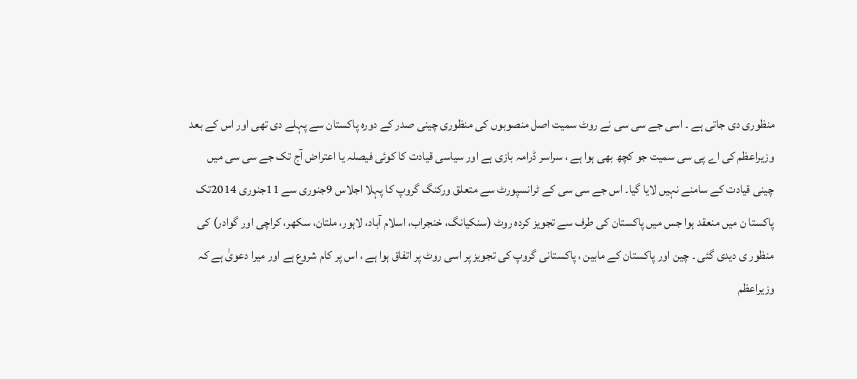منظوری دی جاتی ہے ۔ اسی جے سی سی نے روٹ سمیت اصل منصوبوں کی منظوری چینی صدر کے دورہ پاکستان سے پہلے دی تھی اور اس کے بعد وزیراعظم کی اے پی سی سمیت جو کچھ بھی ہوا ہے ، سراسر ڈرامہ بازی ہے اور سیاسی قیادت کا کوئی فیصلہ یا اعتراض آج تک جے سی سی میں چینی قیادت کے سامنے نہیں لایا گیا۔ اس جے سی سی کے ٹرانسپورٹ سے متعلق ورکنگ گروپ کا پہلا اجلاس 9جنوری سے 11جنوری 2014تک پاکستا ن میں منعقد ہوا جس میں پاکستان کی طرف سے تجویز کردہ روٹ (سنکیانگ، خنجراب، اسلام آباد، لاہور، ملتان، سکھر، کراچی اور گوادر) کی منظور ی دیدی گئی ۔ چین اور پاکستان کے مابین ، پاکستانی گروپ کی تجویز پر اسی روٹ پر اتفاق ہوا ہے ، اس پر کام شروع ہے اور میرا دعویٰ ہے کہ وزیراعظم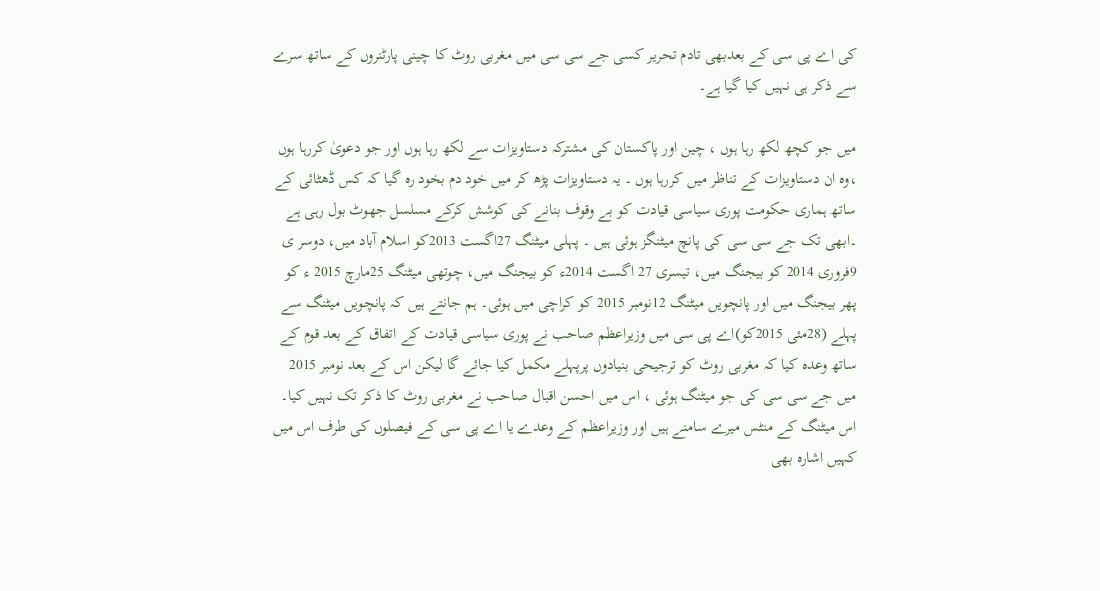کی اے پی سی کے بعدبھی تادم تحریر کسی جے سی سی میں مغربی روٹ کا چینی پارٹنروں کے ساتھ سرے سے ذکر ہی نہیں کیا گیا ہے۔

میں جو کچھ لکھ رہا ہوں ، چین اور پاکستان کی مشترکہ دستاویزات سے لکھ رہا ہوں اور جو دعویٰ کررہا ہوں ،وہ ان دستاویزات کے تناظر میں کررہا ہوں ۔ یہ دستاویزات پڑھ کر میں خود دم بخود رہ گیا کہ کس ڈھٹائی کے ساتھ ہماری حکومت پوری سیاسی قیادت کو بے وقوف بنانے کی کوشش کرکے مسلسل جھوٹ بول رہی ہے ۔ابھی تک جے سی سی کی پانچ میٹنگز ہوئی ہیں ۔ پہلی میٹنگ 27اگست 2013کو اسلام آباد میں، دوسر ی 9فروری 2014 کو بیجنگ میں، تیسری 27 اگست 2014ء کو بیجنگ میں، چوتھی میٹنگ 25مارچ 2015 ء کو پھر بیجنگ میں اور پانچویں میٹنگ 12نومبر 2015 کو کراچی میں ہوئی۔ ہم جانتے ہیں کہ پانچویں میٹنگ سے پہلے (28مئی 2015کو)اے پی سی میں وزیراعظم صاحب نے پوری سیاسی قیادت کے اتفاق کے بعد قوم کے ساتھ وعدہ کیا کہ مغربی روٹ کو ترجیحی بنیادوں پرپہلے مکمل کیا جائے گا لیکن اس کے بعد نومبر 2015 میں جے سی سی کی جو میٹنگ ہوئی ، اس میں احسن اقبال صاحب نے مغربی روٹ کا ذکر تک نہیں کیا۔ اس میٹنگ کے منٹس میرے سامنے ہیں اور وزیراعظم کے وعدے یا اے پی سی کے فیصلوں کی طرف اس میں کہیں اشارہ بھی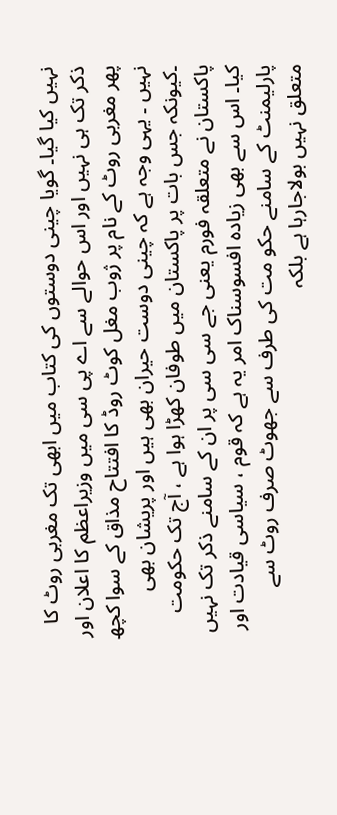نہیں کیا گیا۔ گویا چینی دوستوں کی کتاب میں ابھی تک مغربی روٹ کا ذکر تک ہی نہیں اور اس حوالے سے اے پی سی میں وزیراعظم کا اعلان اور پھر مغربی روٹ کے نام پر ژوب مغل کوٹ روڈ کا افتتاح مذاق کے سوا کچھ نہیں ۔ یہی وجہ ہے کہ چینی دوست حیران بھی ہیں اور پریشان بھی ۔کیونکہ جس بات پر پاکستان میں طوفان کھڑا ہوا ہے ، آج تک حکومت پاکستان نے متعلقہ فورم یعنی جے سی سی پر ان کے سامنے ذکر تک نہیں کیا۔ اس سے بھی زیادہ افسوسناک امر یہ ہے کہ قوم ، سیاسی قیادت اور پارلیمنٹ کے سامنے حکو مت کی طرف سے جھوٹ صرف روٹ سے متعلق نہیں بولاجارہا ہے بلکہ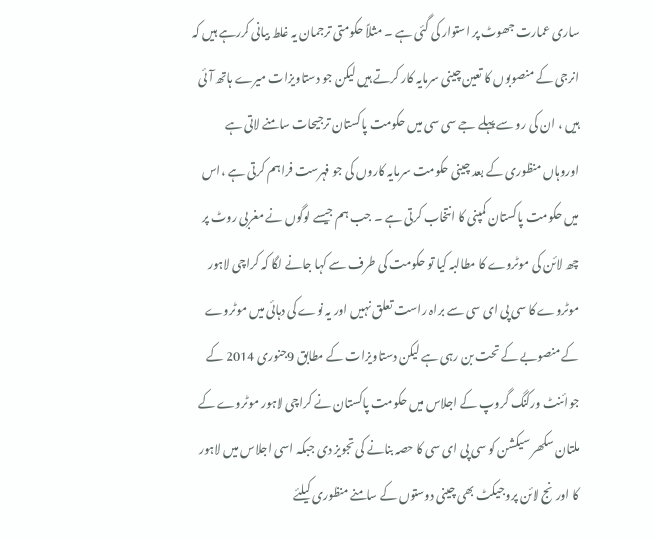ساری عمارت جھوٹ پر استوار کی گئی ہے ۔ مثلاً حکومتی ترجمان یہ غلط بیانی کررہے ہیں کہ انرجی کے منصوبوں کا تعین چینی سرمایہ کار کرتے ہیں لیکن جو دستاویزات میرے ہاتھ آئی ہیں ، ان کی رو سے پہلے جے سی سی میں حکومت پاکستان ترجیحات سامنے لاتی ہے اوروہاں منظوری کے بعد چینی حکومت سرمایہ کاروں کی جو فہرست فراہم کرتی ہے ،اس میں حکومت پاکستان کمپنی کا انتخاب کرتی ہے ۔ جب ہم جیسے لوگوں نے مغربی روٹ پر چھ لائن کی موٹروے کا مطالبہ کیا تو حکومت کی طرف سے کہا جانے لگا کہ کراچی لاہور موٹروے کا سی پی ای سی سے براہ راست تعلق نہیں اور یہ نوے کی دہائی میں موٹروے کے منصوبے کے تحت بن رہی ہے لیکن دستاویزات کے مطابق 9جنوری 2014 کے جوائنٹ ورکنگ گروپ کے اجلاس میں حکومت پاکستان نے کراچی لاہور موٹروے کے ملتان سکھر سیکشن کو سی پی ای سی کا حصہ بنانے کی تجویز دی جبکہ اسی اجلاس میں لاہور کا اورنج لائن پروجیکٹ بھی چینی دوستوں کے سامنے منظوری کیلئے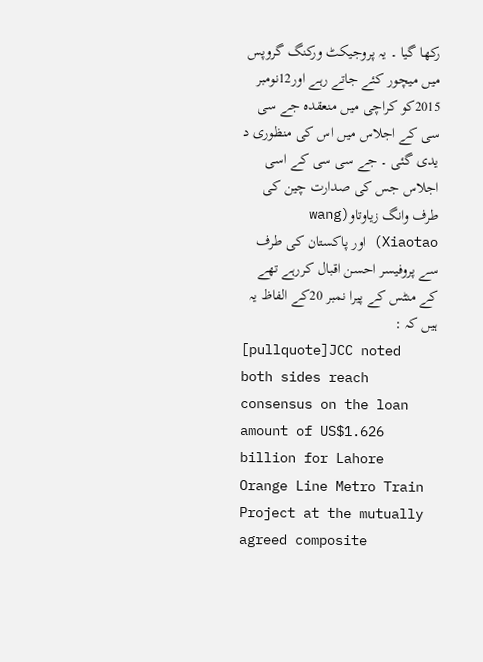رکھا گیا ۔ یہ پروجیکٹ ورکنگ گروپس میں میچور کئے جاتے رہے اور12نومبر 2015کو کراچی میں منعقدہ جے سی سی کے اجلاس میں اس کی منظوری د یدی گئی ۔ جے سی سی کے اسی اجلاس جس کی صدارت چین کی طرف وانگ زیاوتاو(wang Xiaotao) اور پاکستان کی طرف سے پروفیسر احسن اقبال کررہے تھے کے منٹس کے پیرا نمبر 20کے الفاظ یہ ہیں کہ :
[pullquote]JCC noted both sides reach consensus on the loan amount of US$1.626 billion for Lahore Orange Line Metro Train Project at the mutually agreed composite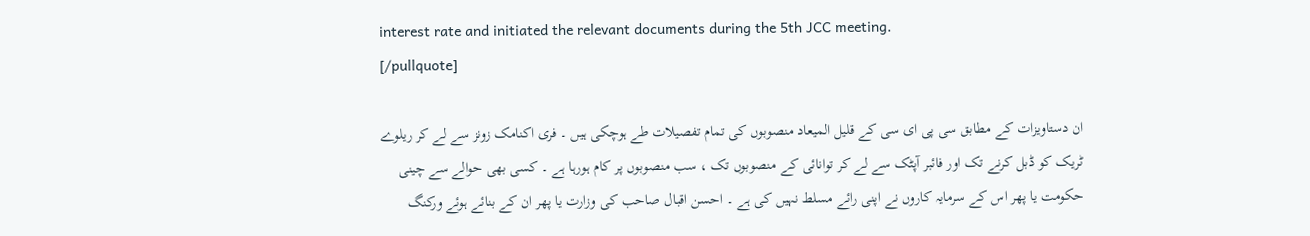interest rate and initiated the relevant documents during the 5th JCC meeting.
[/pullquote]

ان دستاویزات کے مطابق سی پی ای سی کے قلیل المیعاد منصوبوں کی تمام تفصیلات طے ہوچکی ہیں ۔ فری اکنامک زونز سے لے کر ریلوے ٹریک کو ڈبل کرنے تک اور فائبر آپٹک سے لے کر توانائی کے منصوبوں تک ، سب منصوبوں پر کام ہورہا ہے ۔ کسی بھی حوالے سے چینی حکومت یا پھر اس کے سرمایہ کاروں نے اپنی رائے مسلط نہیں کی ہے ۔ احسن اقبال صاحب کی وزارت یا پھر ان کے بنائے ہوئے ورکنگ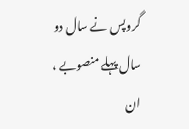گروپس نے سال دو سال پہلے منصوبے ، ان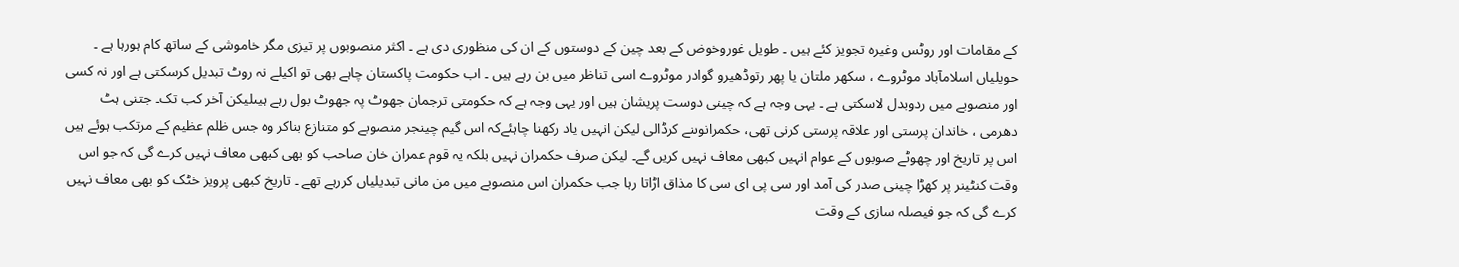کے مقامات اور روٹس وغیرہ تجویز کئے ہیں ۔ طویل غوروخوض کے بعد چین کے دوستوں کے ان کی منظوری دی ہے ۔ اکثر منصوبوں پر تیزی مگر خاموشی کے ساتھ کام ہورہا ہے ۔ حویلیاں اسلامآباد موٹروے ، سکھر ملتان یا پھر رتوڈھیرو گوادر موٹروے اسی تناظر میں بن رہے ہیں ۔ اب حکومت پاکستان چاہے بھی تو اکیلے نہ روٹ تبدیل کرسکتی ہے اور نہ کسی اور منصوبے میں ردوبدل لاسکتی ہے ۔ یہی وجہ ہے کہ چینی دوست پریشان ہیں اور یہی وجہ ہے کہ حکومتی ترجمان جھوٹ پہ جھوٹ بول رہے ہیںلیکن آخر کب تک۔ جتنی ہٹ دھرمی ، خاندان پرستی اور علاقہ پرستی کرنی تھی، حکمرانوںنے کرڈالی لیکن انہیں یاد رکھنا چاہئےکہ اس گیم چینجر منصوبے کو متنازع بناکر وہ جس ظلم عظیم کے مرتکب ہوئے ہیں اس پر تاریخ اور چھوٹے صوبوں کے عوام انہیں کبھی معاف نہیں کریں گے۔ لیکن صرف حکمران نہیں بلکہ یہ قوم عمران خان صاحب کو بھی کبھی معاف نہیں کرے گی کہ جو اس وقت کنٹینر پر کھڑا چینی صدر کی آمد اور سی پی ای سی کا مذاق اڑاتا رہا جب حکمران اس منصوبے میں من مانی تبدیلیاں کررہے تھے ۔ تاریخ کبھی پرویز خٹک کو بھی معاف نہیں کرے گی کہ جو فیصلہ سازی کے وقت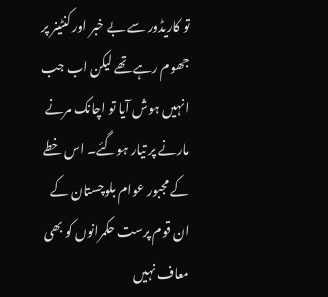تو کاریڈور سے بے خبر اور کنٹینر پر جھوم رہے تھے لیکن اب جب انہیں ہوش آیا تو اچانک مرنے مارنے پر تیار ہوگئے۔ اس خطے کے مجبور عوام بلوچستان کے ان قوم پرست حکمرانوں کو بھی معاف نہیں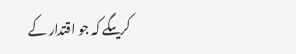کریںگے کہ جو اقتدار کے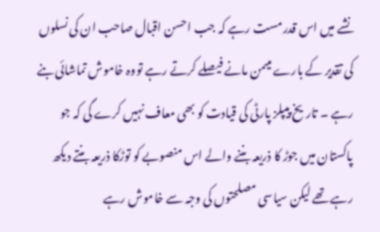نشے میں اس قدر مست رہے کہ جب احسن اقبال صاحب ان کی نسلوں کی تقدیر کے بارے میںمن مانے فیصلے کرتے رہے تووہ خاموش تماشائی بنے رہے ۔ تاریخ پیپلز پارٹی کی قیادت کو بھی معاف نہیں کرے گی کہ جو پاکستان میں جوڑ کا ذریعہ بننے والے اس منصوبے کو توڑکا ذریعہ بنتے دیکھ رہے تھے لیکن سیاسی مصلحتوں کی وجہ سے خاموش رہے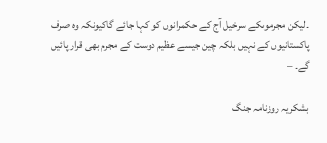۔لیکن مجرموںکے سرخیل آج کے حکمرانوں کو کہا جائے گاکیونکہ وہ صرف پاکستانیوں کے نہیں بلکہ چین جیسے عظیم دوست کے مجرم بھی قرار پائیں گے۔ –

بشکریہ روزنامہ جنگ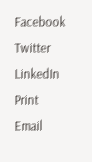Facebook
Twitter
LinkedIn
Print
Email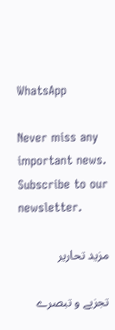WhatsApp

Never miss any important news. Subscribe to our newsletter.

مزید تحاریر

تجزیے و تبصرے